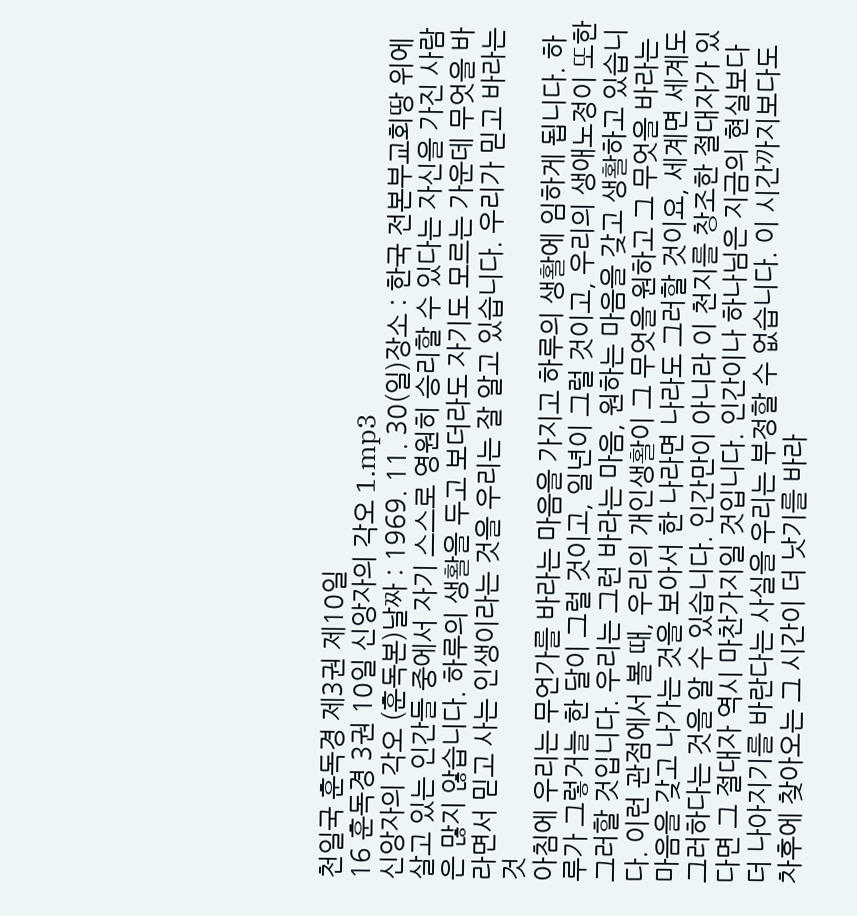천일국 훈독경 제3권 제10일
16 훈독경 3권 10일 신앙자의 각오 1.mp3
신앙자의 각오 (훈독본)날짜 : 1969. 11. 30(일)장소 : 한국 전본부교회땅 위에 살고 있는 인간들 중에서 자기 스스로 영원히 승리할 수 있다는 자신을 가진 사람은 많지 않습니다. 하루의 생활을 두고 보더라도 자기도 모르는 가운데 무엇을 바라면서 믿고 사는 인생이라는 것을 우리는 잘 알고 있습니다. 우리가 믿고 바라는 것
아침에 우리는 무언가를 바라는 마음을 가지고 하루의 생활에 임하게 됩니다. 하루가 그렇거늘 한 달이 그럴 것이고, 일년이 그럴 것이고, 우리의 생애노정이 또한 그러할 것입니다. 우리는 그런 바라는 마음, 원하는 마음을 갖고 생활하고 있습니다. 이런 관점에서 볼 때, 우리의 개인생활이 그 무엇을 원하고 그 무엇을 바라는 마음을 갖고 나가는 것을 보아서 한 나라면 나라도 그러할 것이요, 세계면 세계도 그러하다는 것을 알 수 있습니다. 인간만이 아니라 이 천지를 창조한 절대자가 있다면 그 절대자 역시 마찬가지일 것입니다. 인간이나 하나님은 지금의 현실보다 더 나아지기를 바란다는 사실을 우리는 부정할 수 없습니다. 이 시간까지보다도 차후에 찾아오는 그 시간이 더 낫기를 바라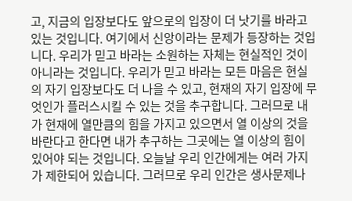고, 지금의 입장보다도 앞으로의 입장이 더 낫기를 바라고 있는 것입니다. 여기에서 신앙이라는 문제가 등장하는 것입니다. 우리가 믿고 바라는 소원하는 자체는 현실적인 것이 아니라는 것입니다. 우리가 믿고 바라는 모든 마음은 현실의 자기 입장보다도 더 나을 수 있고, 현재의 자기 입장에 무엇인가 플러스시킬 수 있는 것을 추구합니다. 그러므로 내가 현재에 열만큼의 힘을 가지고 있으면서 열 이상의 것을 바란다고 한다면 내가 추구하는 그곳에는 열 이상의 힘이 있어야 되는 것입니다. 오늘날 우리 인간에게는 여러 가지가 제한되어 있습니다. 그러므로 우리 인간은 생사문제나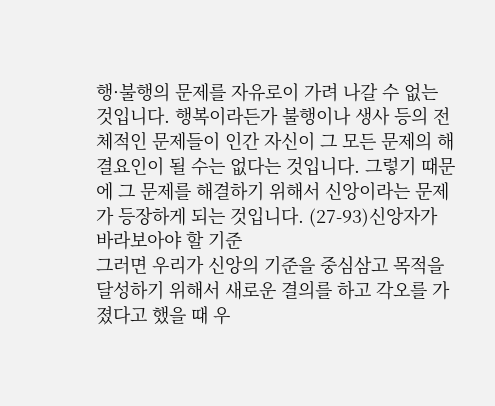행·불행의 문제를 자유로이 가려 나갈 수 없는 것입니다. 행복이라든가 불행이나 생사 등의 전체적인 문제들이 인간 자신이 그 모든 문제의 해결요인이 될 수는 없다는 것입니다. 그렇기 때문에 그 문제를 해결하기 위해서 신앙이라는 문제가 등장하게 되는 것입니다. (27-93)신앙자가 바라보아야 할 기준
그러면 우리가 신앙의 기준을 중심삼고 목적을 달성하기 위해서 새로운 결의를 하고 각오를 가졌다고 했을 때 우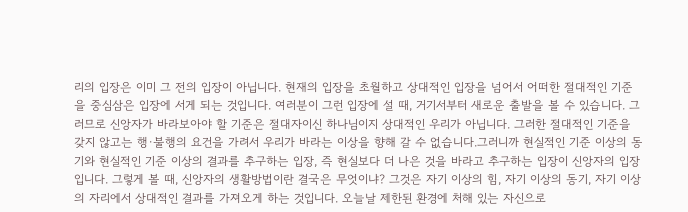리의 입장은 이미 그 전의 입장이 아닙니다. 현재의 입장을 초월하고 상대적인 입장을 넘어서 어떠한 절대적인 기준을 중심삼은 입장에 서게 되는 것입니다. 여러분이 그런 입장에 설 때, 거기서부터 새로운 출발을 볼 수 있습니다. 그러므로 신앙자가 바라보아야 할 기준은 절대자이신 하나님이지 상대적인 우리가 아닙니다. 그러한 절대적인 기준을 갖지 않고는 행·불행의 요건을 가려서 우리가 바라는 이상을 향해 갈 수 없습니다.그러니까 현실적인 기준 이상의 동기와 현실적인 기준 이상의 결과를 추구하는 입장, 즉 현실보다 더 나은 것을 바라고 추구하는 입장이 신앙자의 입장입니다. 그렇게 볼 때, 신앙자의 생활방법이란 결국은 무엇이냐? 그것은 자기 이상의 힘, 자기 이상의 동기, 자기 이상의 자리에서 상대적인 결과를 가져오게 하는 것입니다. 오늘날 제한된 환경에 처해 있는 자신으로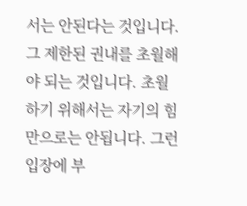서는 안된다는 것입니다. 그 제한된 권내를 초월해야 되는 것입니다. 초월하기 위해서는 자기의 힘만으로는 안됩니다. 그런 입장에 부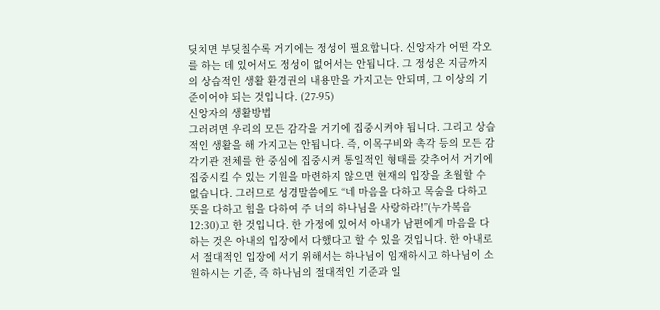딪치면 부딪칠수록 거기에는 정성이 필요합니다. 신앙자가 어떤 각오를 하는 데 있어서도 정성이 없어서는 안됩니다. 그 정성은 지금까지의 상습적인 생활 환경권의 내용만을 가지고는 안되며, 그 이상의 기준이어야 되는 것입니다. (27-95)
신앙자의 생활방법
그러려면 우리의 모든 감각을 거기에 집중시켜야 됩니다. 그리고 상습적인 생활을 해 가지고는 안됩니다. 즉, 이목구비와 촉각 등의 모든 감각기관 전체를 한 중심에 집중시켜 통일적인 형태를 갖추어서 거기에 집중시킬 수 있는 기원을 마련하지 않으면 현재의 입장을 초월할 수 없습니다. 그러므로 성경말씀에도 “네 마음을 다하고 목숨을 다하고 뜻을 다하고 힘을 다하여 주 너의 하나님을 사랑하라!”(누가복음 12:30)고 한 것입니다. 한 가정에 있어서 아내가 남편에게 마음을 다하는 것은 아내의 입장에서 다했다고 할 수 있을 것입니다. 한 아내로서 절대적인 입장에 서기 위해서는 하나님이 임재하시고 하나님이 소원하시는 기준, 즉 하나님의 절대적인 기준과 일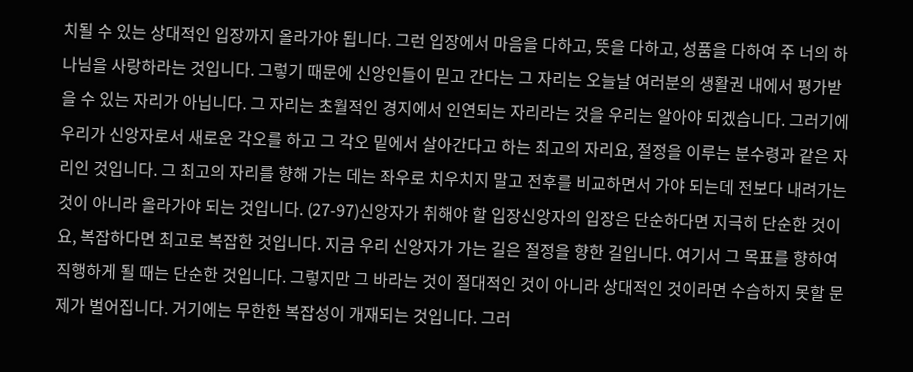치될 수 있는 상대적인 입장까지 올라가야 됩니다. 그런 입장에서 마음을 다하고, 뜻을 다하고, 성품을 다하여 주 너의 하나님을 사랑하라는 것입니다. 그렇기 때문에 신앙인들이 믿고 간다는 그 자리는 오늘날 여러분의 생활권 내에서 평가받을 수 있는 자리가 아닙니다. 그 자리는 초월적인 경지에서 인연되는 자리라는 것을 우리는 알아야 되겠습니다. 그러기에 우리가 신앙자로서 새로운 각오를 하고 그 각오 밑에서 살아간다고 하는 최고의 자리요, 절정을 이루는 분수령과 같은 자리인 것입니다. 그 최고의 자리를 향해 가는 데는 좌우로 치우치지 말고 전후를 비교하면서 가야 되는데 전보다 내려가는 것이 아니라 올라가야 되는 것입니다. (27-97)신앙자가 취해야 할 입장신앙자의 입장은 단순하다면 지극히 단순한 것이요, 복잡하다면 최고로 복잡한 것입니다. 지금 우리 신앙자가 가는 길은 절정을 향한 길입니다. 여기서 그 목표를 향하여 직행하게 될 때는 단순한 것입니다. 그렇지만 그 바라는 것이 절대적인 것이 아니라 상대적인 것이라면 수습하지 못할 문제가 벌어집니다. 거기에는 무한한 복잡성이 개재되는 것입니다. 그러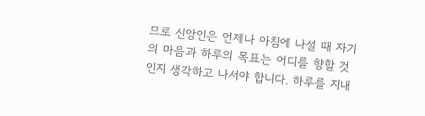므로 신앙인은 언제나 아침에 나설 때 자기의 마음과 하루의 목표는 어디를 향할 것인지 생각하고 나서야 합니다. 하루를 지내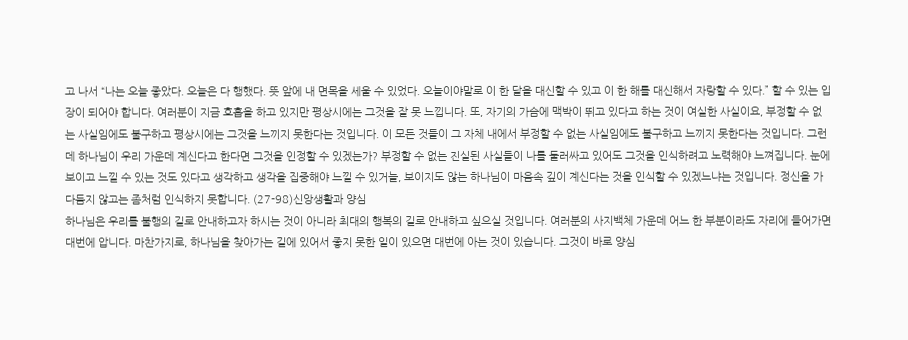고 나서 “나는 오늘 좋았다. 오늘은 다 행했다. 뜻 앞에 내 면목을 세울 수 있었다. 오늘이야말로 이 한 달을 대신할 수 있고 이 한 해를 대신해서 자랑할 수 있다.” 할 수 있는 입장이 되어야 합니다. 여러분이 지금 호흡을 하고 있지만 평상시에는 그것을 잘 못 느낍니다. 또, 자기의 가슴에 맥박이 뛰고 있다고 하는 것이 여실한 사실이요, 부정할 수 없는 사실임에도 불구하고 평상시에는 그것을 느끼지 못한다는 것입니다. 이 모든 것들이 그 자체 내에서 부정할 수 없는 사실임에도 불구하고 느끼지 못한다는 것입니다. 그런데 하나님이 우리 가운데 계신다고 한다면 그것을 인정할 수 있겠는가? 부정할 수 없는 진실된 사실들이 나를 둘러싸고 있어도 그것을 인식하려고 노력해야 느껴집니다. 눈에 보이고 느낄 수 있는 것도 있다고 생각하고 생각을 집중해야 느낄 수 있거늘, 보이지도 않는 하나님이 마음속 깊이 계신다는 것을 인식할 수 있겠느냐는 것입니다. 정신을 가다듬지 않고는 좀처럼 인식하지 못합니다. (27-98)신앙생활과 양심
하나님은 우리를 불행의 길로 안내하고자 하시는 것이 아니라 최대의 행복의 길로 안내하고 싶으실 것입니다. 여러분의 사지백체 가운데 어느 한 부분이라도 자리에 들어가면 대번에 압니다. 마찬가지로, 하나님을 찾아가는 길에 있어서 좋지 못한 일이 있으면 대번에 아는 것이 있습니다. 그것이 바로 양심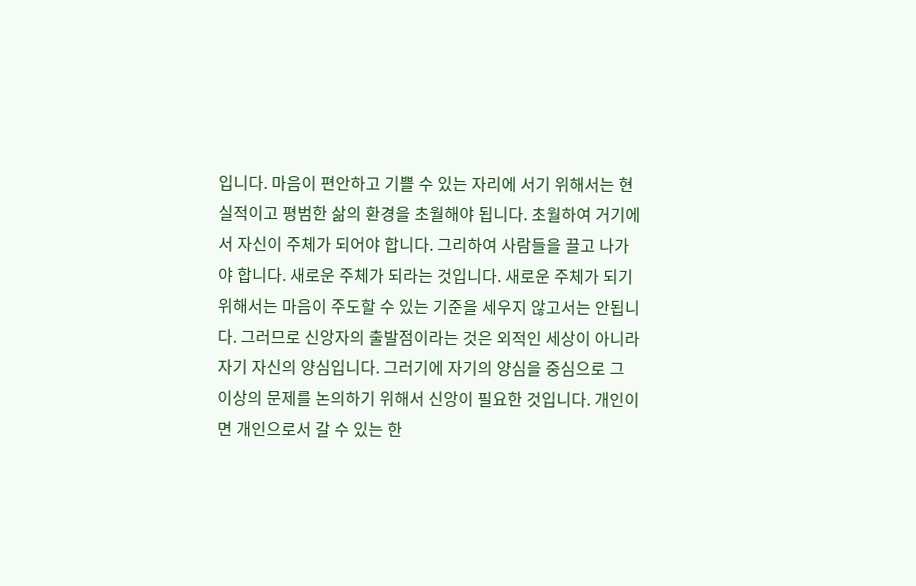입니다. 마음이 편안하고 기쁠 수 있는 자리에 서기 위해서는 현실적이고 평범한 삶의 환경을 초월해야 됩니다. 초월하여 거기에서 자신이 주체가 되어야 합니다. 그리하여 사람들을 끌고 나가야 합니다. 새로운 주체가 되라는 것입니다. 새로운 주체가 되기 위해서는 마음이 주도할 수 있는 기준을 세우지 않고서는 안됩니다. 그러므로 신앙자의 출발점이라는 것은 외적인 세상이 아니라 자기 자신의 양심입니다. 그러기에 자기의 양심을 중심으로 그 이상의 문제를 논의하기 위해서 신앙이 필요한 것입니다. 개인이면 개인으로서 갈 수 있는 한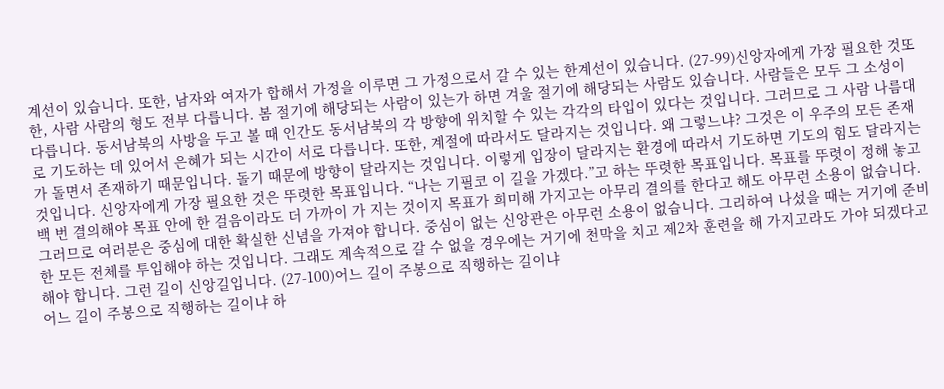계선이 있습니다. 또한, 남자와 여자가 합해서 가정을 이루면 그 가정으로서 갈 수 있는 한계선이 있습니다. (27-99)신앙자에게 가장 필요한 것또한, 사람 사람의 형도 전부 다릅니다. 봄 절기에 해당되는 사람이 있는가 하면 겨울 절기에 해당되는 사람도 있습니다. 사람들은 모두 그 소성이 다릅니다. 동서남북의 사방을 두고 볼 때 인간도 동서남북의 각 방향에 위치할 수 있는 각각의 타입이 있다는 것입니다. 그러므로 그 사람 나름대로 기도하는 데 있어서 은혜가 되는 시간이 서로 다릅니다. 또한, 계절에 따라서도 달라지는 것입니다. 왜 그렇느냐? 그것은 이 우주의 모든 존재가 돌면서 존재하기 때문입니다. 돌기 때문에 방향이 달라지는 것입니다. 이렇게 입장이 달라지는 환경에 따라서 기도하면 기도의 힘도 달라지는 것입니다. 신앙자에게 가장 필요한 것은 뚜렷한 목표입니다. “나는 기필코 이 길을 가겠다.”고 하는 뚜렷한 목표입니다. 목표를 뚜렷이 정해 놓고 백 번 결의해야 목표 안에 한 걸음이라도 더 가까이 가 지는 것이지 목표가 희미해 가지고는 아무리 결의를 한다고 해도 아무런 소용이 없습니다. 그러므로 여러분은 중심에 대한 확실한 신념을 가져야 합니다. 중심이 없는 신앙관은 아무런 소용이 없습니다. 그리하여 나섰을 때는 거기에 준비한 모든 전체를 투입해야 하는 것입니다. 그래도 계속적으로 갈 수 없을 경우에는 거기에 천막을 치고 제2차 훈련을 해 가지고라도 가야 되겠다고 해야 합니다. 그런 길이 신앙길입니다. (27-100)어느 길이 주봉으로 직행하는 길이냐
어느 길이 주봉으로 직행하는 길이냐 하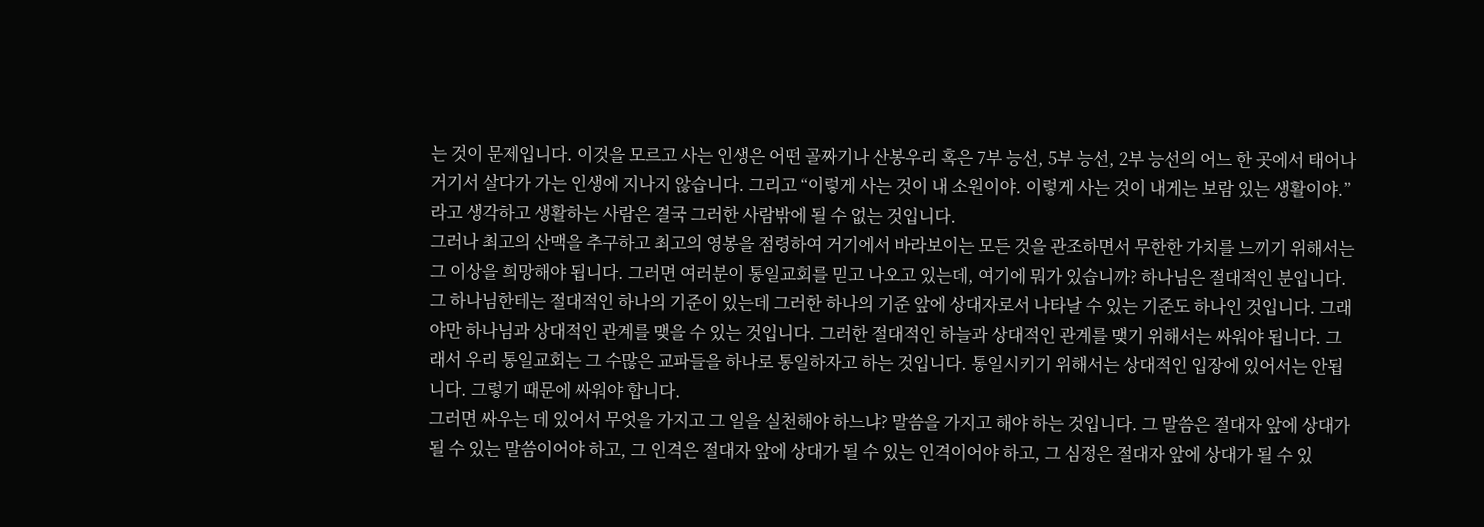는 것이 문제입니다. 이것을 모르고 사는 인생은 어떤 골짜기나 산봉우리 혹은 7부 능선, 5부 능선, 2부 능선의 어느 한 곳에서 태어나 거기서 살다가 가는 인생에 지나지 않습니다. 그리고 “이렇게 사는 것이 내 소원이야. 이렇게 사는 것이 내게는 보람 있는 생활이야.”라고 생각하고 생활하는 사람은 결국 그러한 사람밖에 될 수 없는 것입니다.
그러나 최고의 산맥을 추구하고 최고의 영봉을 점령하여 거기에서 바라보이는 모든 것을 관조하면서 무한한 가치를 느끼기 위해서는 그 이상을 희망해야 됩니다. 그러면 여러분이 통일교회를 믿고 나오고 있는데, 여기에 뭐가 있습니까? 하나님은 절대적인 분입니다. 그 하나님한테는 절대적인 하나의 기준이 있는데 그러한 하나의 기준 앞에 상대자로서 나타날 수 있는 기준도 하나인 것입니다. 그래야만 하나님과 상대적인 관계를 맺을 수 있는 것입니다. 그러한 절대적인 하늘과 상대적인 관계를 맺기 위해서는 싸워야 됩니다. 그래서 우리 통일교회는 그 수많은 교파들을 하나로 통일하자고 하는 것입니다. 통일시키기 위해서는 상대적인 입장에 있어서는 안됩니다. 그렇기 때문에 싸워야 합니다.
그러면 싸우는 데 있어서 무엇을 가지고 그 일을 실천해야 하느냐? 말씀을 가지고 해야 하는 것입니다. 그 말씀은 절대자 앞에 상대가 될 수 있는 말씀이어야 하고, 그 인격은 절대자 앞에 상대가 될 수 있는 인격이어야 하고, 그 심정은 절대자 앞에 상대가 될 수 있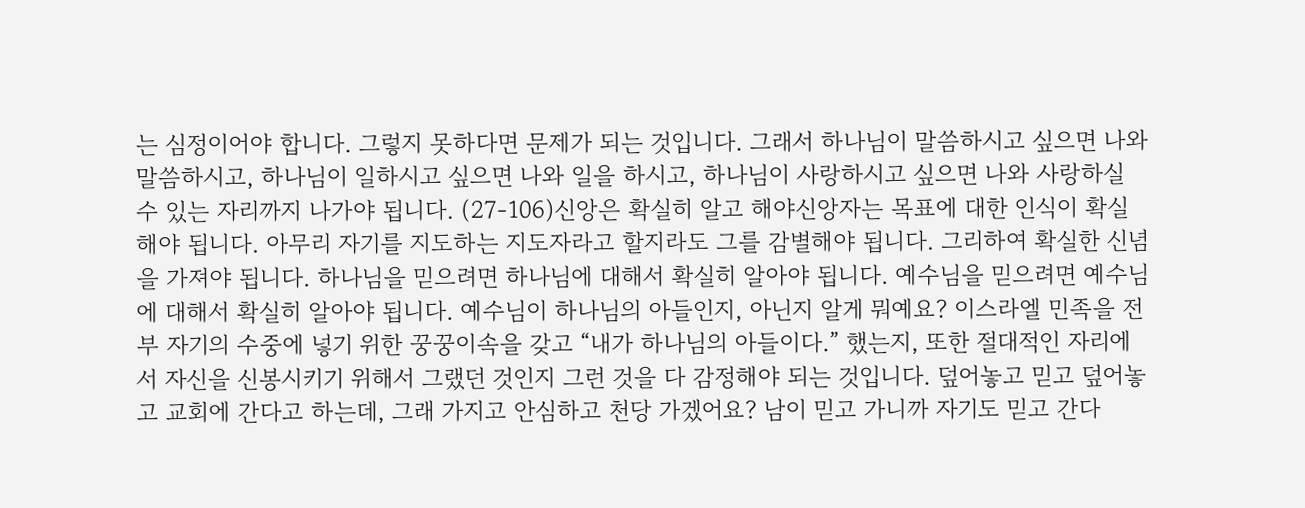는 심정이어야 합니다. 그렇지 못하다면 문제가 되는 것입니다. 그래서 하나님이 말씀하시고 싶으면 나와 말씀하시고, 하나님이 일하시고 싶으면 나와 일을 하시고, 하나님이 사랑하시고 싶으면 나와 사랑하실 수 있는 자리까지 나가야 됩니다. (27-106)신앙은 확실히 알고 해야신앙자는 목표에 대한 인식이 확실해야 됩니다. 아무리 자기를 지도하는 지도자라고 할지라도 그를 감별해야 됩니다. 그리하여 확실한 신념을 가져야 됩니다. 하나님을 믿으려면 하나님에 대해서 확실히 알아야 됩니다. 예수님을 믿으려면 예수님에 대해서 확실히 알아야 됩니다. 예수님이 하나님의 아들인지, 아닌지 알게 뭐예요? 이스라엘 민족을 전부 자기의 수중에 넣기 위한 꿍꿍이속을 갖고 “내가 하나님의 아들이다.” 했는지, 또한 절대적인 자리에서 자신을 신봉시키기 위해서 그랬던 것인지 그런 것을 다 감정해야 되는 것입니다. 덮어놓고 믿고 덮어놓고 교회에 간다고 하는데, 그래 가지고 안심하고 천당 가겠어요? 남이 믿고 가니까 자기도 믿고 간다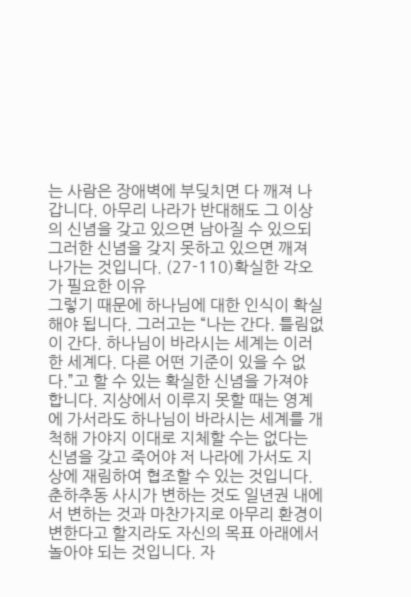는 사람은 장애벽에 부딪치면 다 깨져 나갑니다. 아무리 나라가 반대해도 그 이상의 신념을 갖고 있으면 남아질 수 있으되 그러한 신념을 갖지 못하고 있으면 깨져 나가는 것입니다. (27-110)확실한 각오가 필요한 이유
그렇기 때문에 하나님에 대한 인식이 확실해야 됩니다. 그러고는 “나는 간다. 틀림없이 간다. 하나님이 바라시는 세계는 이러한 세계다. 다른 어떤 기준이 있을 수 없다.”고 할 수 있는 확실한 신념을 가져야 합니다. 지상에서 이루지 못할 때는 영계에 가서라도 하나님이 바라시는 세계를 개척해 가야지 이대로 지체할 수는 없다는 신념을 갖고 죽어야 저 나라에 가서도 지상에 재림하여 협조할 수 있는 것입니다. 춘하추동 사시가 변하는 것도 일년권 내에서 변하는 것과 마찬가지로 아무리 환경이 변한다고 할지라도 자신의 목표 아래에서 놀아야 되는 것입니다. 자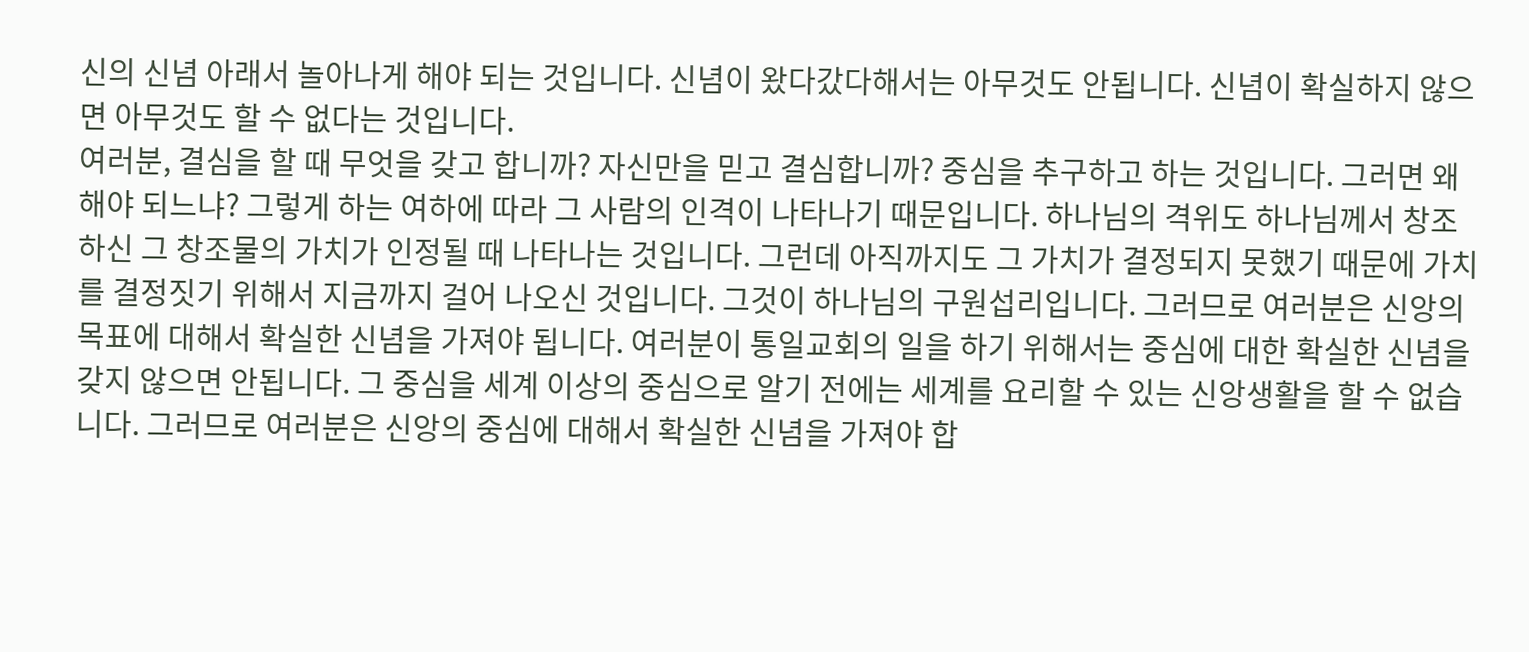신의 신념 아래서 놀아나게 해야 되는 것입니다. 신념이 왔다갔다해서는 아무것도 안됩니다. 신념이 확실하지 않으면 아무것도 할 수 없다는 것입니다.
여러분, 결심을 할 때 무엇을 갖고 합니까? 자신만을 믿고 결심합니까? 중심을 추구하고 하는 것입니다. 그러면 왜 해야 되느냐? 그렇게 하는 여하에 따라 그 사람의 인격이 나타나기 때문입니다. 하나님의 격위도 하나님께서 창조하신 그 창조물의 가치가 인정될 때 나타나는 것입니다. 그런데 아직까지도 그 가치가 결정되지 못했기 때문에 가치를 결정짓기 위해서 지금까지 걸어 나오신 것입니다. 그것이 하나님의 구원섭리입니다. 그러므로 여러분은 신앙의 목표에 대해서 확실한 신념을 가져야 됩니다. 여러분이 통일교회의 일을 하기 위해서는 중심에 대한 확실한 신념을 갖지 않으면 안됩니다. 그 중심을 세계 이상의 중심으로 알기 전에는 세계를 요리할 수 있는 신앙생활을 할 수 없습니다. 그러므로 여러분은 신앙의 중심에 대해서 확실한 신념을 가져야 합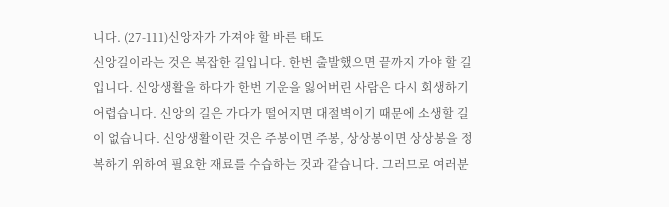니다. (27-111)신앙자가 가져야 할 바른 태도
신앙길이라는 것은 복잡한 길입니다. 한번 출발했으면 끝까지 가야 할 길입니다. 신앙생활을 하다가 한번 기운을 잃어버린 사람은 다시 회생하기 어렵습니다. 신앙의 길은 가다가 떨어지면 대절벽이기 때문에 소생할 길이 없습니다. 신앙생활이란 것은 주봉이면 주봉, 상상봉이면 상상봉을 정복하기 위하여 필요한 재료를 수습하는 것과 같습니다. 그러므로 여러분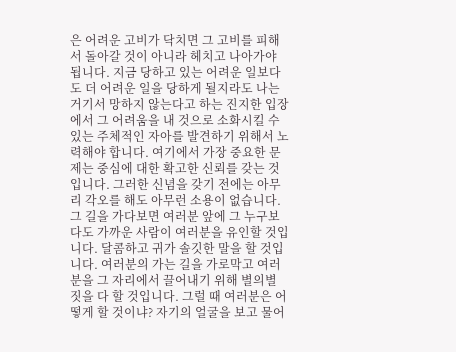은 어려운 고비가 닥치면 그 고비를 피해서 돌아갈 것이 아니라 헤치고 나아가야 됩니다. 지금 당하고 있는 어려운 일보다도 더 어려운 일을 당하게 될지라도 나는 거기서 망하지 않는다고 하는 진지한 입장에서 그 어려움을 내 것으로 소화시킬 수 있는 주체적인 자아를 발견하기 위해서 노력해야 합니다. 여기에서 가장 중요한 문제는 중심에 대한 확고한 신뢰를 갖는 것입니다. 그러한 신념을 갖기 전에는 아무리 각오를 해도 아무런 소용이 없습니다. 그 길을 가다보면 여러분 앞에 그 누구보다도 가까운 사람이 여러분을 유인할 것입니다. 달콤하고 귀가 솔깃한 말을 할 것입니다. 여러분의 가는 길을 가로막고 여러분을 그 자리에서 끌어내기 위해 별의별 짓을 다 할 것입니다. 그럴 때 여러분은 어떻게 할 것이냐? 자기의 얼굴을 보고 물어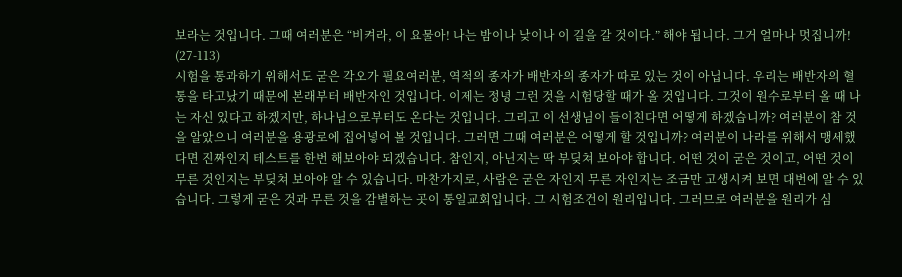보라는 것입니다. 그때 여러분은 “비켜라, 이 요물아! 나는 밤이나 낮이나 이 길을 갈 것이다.” 해야 됩니다. 그거 얼마나 멋집니까! (27-113)
시험을 통과하기 위해서도 굳은 각오가 필요여러분, 역적의 종자가 배반자의 종자가 따로 있는 것이 아닙니다. 우리는 배반자의 혈통을 타고났기 때문에 본래부터 배반자인 것입니다. 이제는 정녕 그런 것을 시험당할 때가 올 것입니다. 그것이 원수로부터 올 때 나는 자신 있다고 하겠지만, 하나님으로부터도 온다는 것입니다. 그리고 이 선생님이 들이친다면 어떻게 하겠습니까? 여러분이 참 것을 알았으니 여러분을 용광로에 집어넣어 볼 것입니다. 그러면 그때 여러분은 어떻게 할 것입니까? 여러분이 나라를 위해서 맹세했다면 진짜인지 테스트를 한번 해보아야 되겠습니다. 참인지, 아닌지는 딱 부딪쳐 보아야 합니다. 어떤 것이 굳은 것이고, 어떤 것이 무른 것인지는 부딪쳐 보아야 알 수 있습니다. 마찬가지로, 사람은 굳은 자인지 무른 자인지는 조금만 고생시켜 보면 대번에 알 수 있습니다. 그렇게 굳은 것과 무른 것을 감별하는 곳이 통일교회입니다. 그 시험조건이 원리입니다. 그러므로 여러분을 원리가 심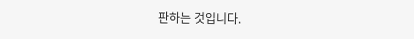판하는 것입니다.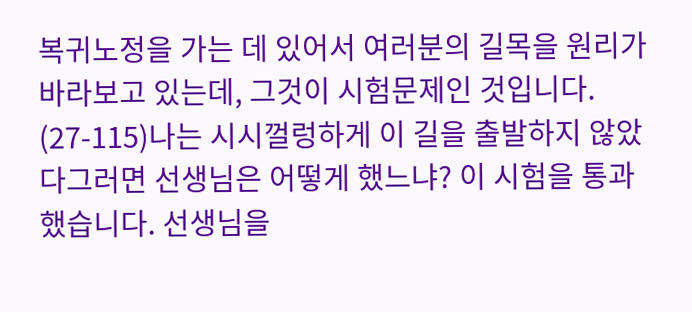복귀노정을 가는 데 있어서 여러분의 길목을 원리가 바라보고 있는데, 그것이 시험문제인 것입니다. (27-115)나는 시시껄렁하게 이 길을 출발하지 않았다그러면 선생님은 어떻게 했느냐? 이 시험을 통과했습니다. 선생님을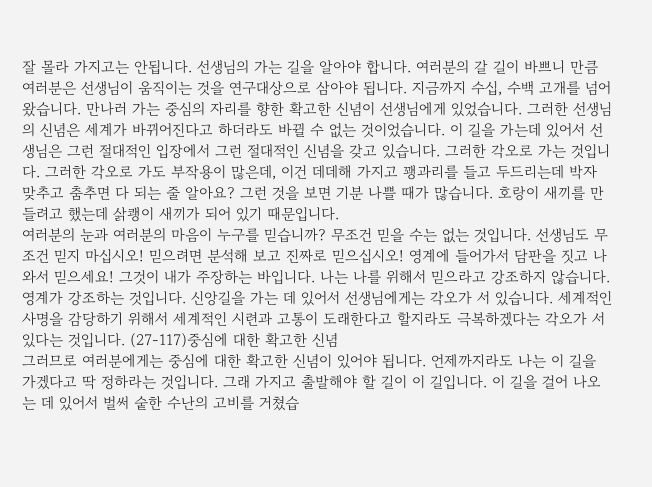잘 몰라 가지고는 안됩니다. 선생님의 가는 길을 알아야 합니다. 여러분의 갈 길이 바쁘니 만큼 여러분은 선생님이 움직이는 것을 연구대상으로 삼아야 됩니다. 지금까지 수십, 수백 고개를 넘어왔습니다. 만나러 가는 중심의 자리를 향한 확고한 신념이 선생님에게 있었습니다. 그러한 선생님의 신념은 세계가 바뀌어진다고 하더라도 바뀔 수 없는 것이었습니다. 이 길을 가는데 있어서 선생님은 그런 절대적인 입장에서 그런 절대적인 신념을 갖고 있습니다. 그러한 각오로 가는 것입니다. 그러한 각오로 가도 부작용이 많은데, 이건 데데해 가지고 꽹과리를 들고 두드리는데 박자 맞추고 춤추면 다 되는 줄 알아요? 그런 것을 보면 기분 나쁠 때가 많습니다. 호랑이 새끼를 만들려고 했는데 삵쾡이 새끼가 되어 있기 때문입니다.
여러분의 눈과 여러분의 마음이 누구를 믿습니까? 무조건 믿을 수는 없는 것입니다. 선생님도 무조건 믿지 마십시오! 믿으려면 분석해 보고 진짜로 믿으십시오! 영계에 들어가서 담판을 짓고 나와서 믿으세요! 그것이 내가 주장하는 바입니다. 나는 나를 위해서 믿으라고 강조하지 않습니다. 영계가 강조하는 것입니다. 신앙길을 가는 데 있어서 선생님에게는 각오가 서 있습니다. 세계적인 사명을 감당하기 위해서 세계적인 시련과 고통이 도래한다고 할지라도 극복하겠다는 각오가 서 있다는 것입니다. (27-117)중심에 대한 확고한 신념
그러므로 여러분에게는 중심에 대한 확고한 신념이 있어야 됩니다. 언제까지라도 나는 이 길을 가겠다고 딱 정하라는 것입니다. 그래 가지고 출발해야 할 길이 이 길입니다. 이 길을 걸어 나오는 데 있어서 벌써 숱한 수난의 고비를 거쳤습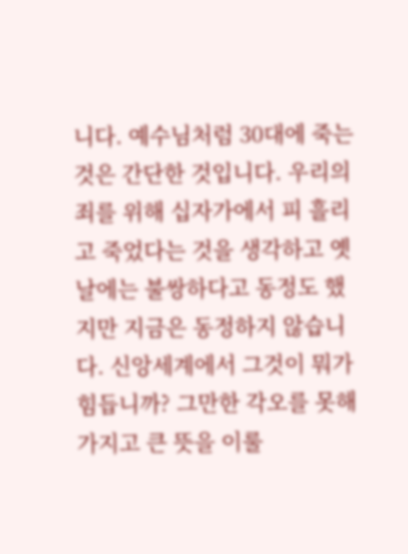니다. 예수님처럼 30대에 죽는 것은 간단한 것입니다. 우리의 죄를 위해 십자가에서 피 흘리고 죽었다는 것을 생각하고 옛날에는 불쌍하다고 동정도 했지만 지금은 동정하지 않습니다. 신앙세계에서 그것이 뭐가 힘듭니까? 그만한 각오를 못해 가지고 큰 뜻을 이룰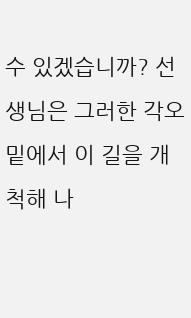수 있겠습니까? 선생님은 그러한 각오 밑에서 이 길을 개척해 나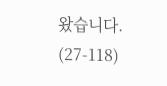왔습니다. (27-118)